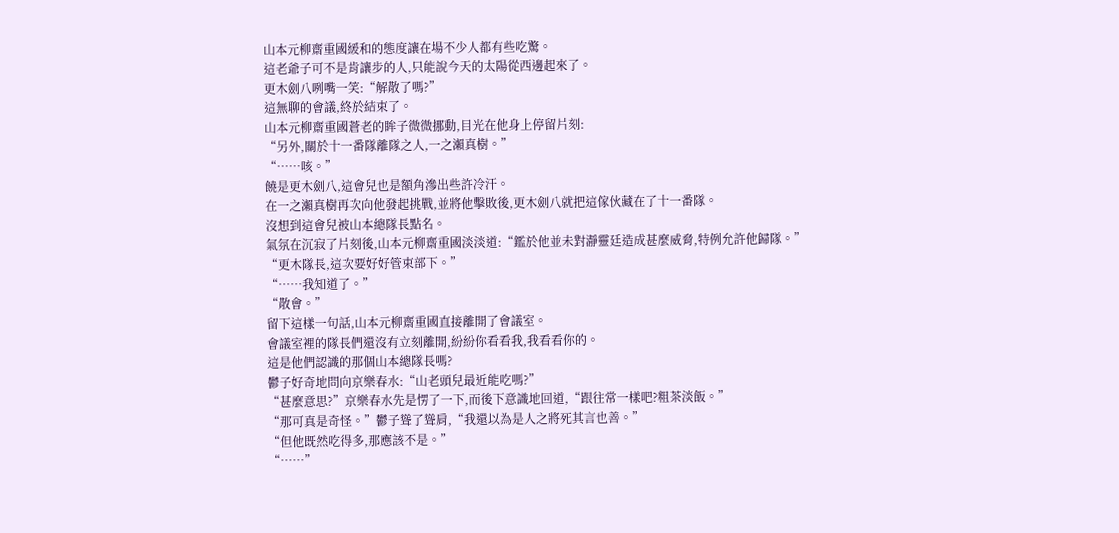山本元柳齋重國緩和的態度讓在場不少人都有些吃驚。
這老爺子可不是肯讓步的人,只能說今天的太陽從西邊起來了。
更木劍八咧嘴一笑:“解散了嗎?”
這無聊的會議,終於結束了。
山本元柳齋重國蒼老的眸子微微挪動,目光在他身上停留片刻:
“另外,關於十一番隊離隊之人,一之瀨真樹。”
“……咳。”
饒是更木劍八,這會兒也是額角滲出些許冷汗。
在一之瀨真樹再次向他發起挑戰,並將他擊敗後,更木劍八就把這傢伙藏在了十一番隊。
沒想到這會兒被山本總隊長點名。
氣氛在沉寂了片刻後,山本元柳齋重國淡淡道:“鑑於他並未對瀞靈廷造成甚麼威脅,特例允許他歸隊。”
“更木隊長,這次要好好管束部下。”
“……我知道了。”
“散會。”
留下這樣一句話,山本元柳齋重國直接離開了會議室。
會議室裡的隊長們還沒有立刻離開,紛紛你看看我,我看看你的。
這是他們認識的那個山本總隊長嗎?
鬱子好奇地問向京樂春水:“山老頭兒最近能吃嗎?”
“甚麼意思?”京樂春水先是愣了一下,而後下意識地回道,“跟往常一樣吧?粗茶淡飯。”
“那可真是奇怪。”鬱子聳了聳肩,“我還以為是人之將死其言也善。”
“但他既然吃得多,那應該不是。”
“……”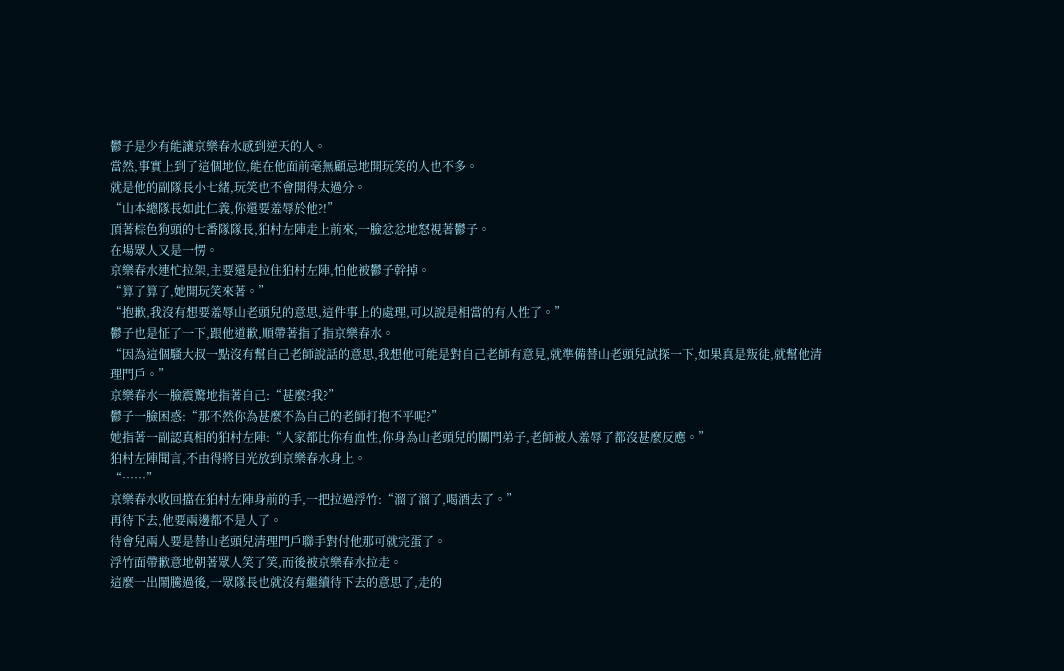鬱子是少有能讓京樂春水感到逆天的人。
當然,事實上到了這個地位,能在他面前毫無顧忌地開玩笑的人也不多。
就是他的副隊長小七緒,玩笑也不會開得太過分。
“山本總隊長如此仁義,你還要羞辱於他?!”
頂著棕色狗頭的七番隊隊長,狛村左陣走上前來,一臉忿忿地怒視著鬱子。
在場眾人又是一愣。
京樂春水連忙拉架,主要還是拉住狛村左陣,怕他被鬱子幹掉。
“算了算了,她開玩笑來著。”
“抱歉,我沒有想要羞辱山老頭兒的意思,這件事上的處理,可以說是相當的有人性了。”
鬱子也是怔了一下,跟他道歉,順帶著指了指京樂春水。
“因為這個騷大叔一點沒有幫自己老師說話的意思,我想他可能是對自己老師有意見,就準備替山老頭兒試探一下,如果真是叛徒,就幫他清理門戶。”
京樂春水一臉震驚地指著自己:“甚麼?我?”
鬱子一臉困惑:“那不然你為甚麼不為自己的老師打抱不平呢?”
她指著一副認真相的狛村左陣:“人家都比你有血性,你身為山老頭兒的關門弟子,老師被人羞辱了都沒甚麼反應。”
狛村左陣聞言,不由得將目光放到京樂春水身上。
“……”
京樂春水收回擋在狛村左陣身前的手,一把拉過浮竹:“溜了溜了,喝酒去了。”
再待下去,他要兩邊都不是人了。
待會兒兩人要是替山老頭兒清理門戶聯手對付他那可就完蛋了。
浮竹面帶歉意地朝著眾人笑了笑,而後被京樂春水拉走。
這麼一出鬧騰過後,一眾隊長也就沒有繼續待下去的意思了,走的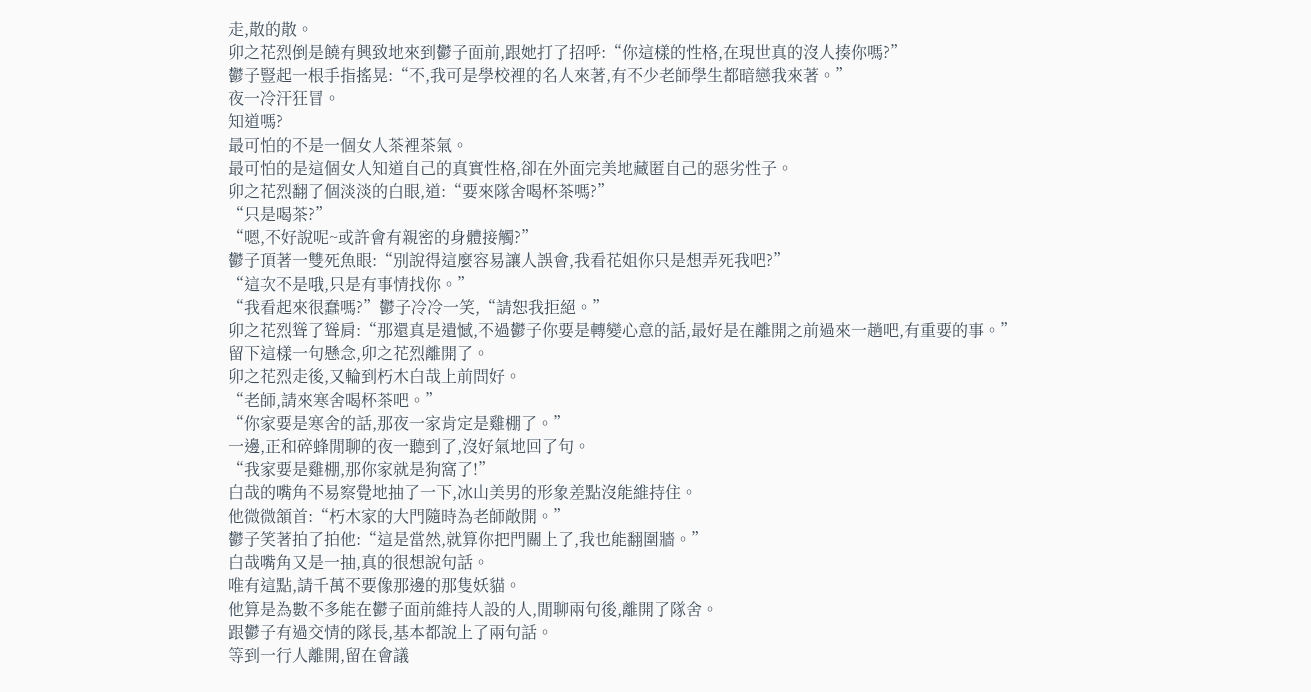走,散的散。
卯之花烈倒是饒有興致地來到鬱子面前,跟她打了招呼:“你這樣的性格,在現世真的沒人揍你嗎?”
鬱子豎起一根手指搖晃:“不,我可是學校裡的名人來著,有不少老師學生都暗戀我來著。”
夜一冷汗狂冒。
知道嗎?
最可怕的不是一個女人茶裡茶氣。
最可怕的是這個女人知道自己的真實性格,卻在外面完美地藏匿自己的惡劣性子。
卯之花烈翻了個淡淡的白眼,道:“要來隊舍喝杯茶嗎?”
“只是喝茶?”
“嗯,不好說呢~或許會有親密的身體接觸?”
鬱子頂著一雙死魚眼:“別說得這麼容易讓人誤會,我看花姐你只是想弄死我吧?”
“這次不是哦,只是有事情找你。”
“我看起來很蠢嗎?”鬱子冷冷一笑,“請恕我拒絕。”
卯之花烈聳了聳肩:“那還真是遺憾,不過鬱子你要是轉變心意的話,最好是在離開之前過來一趟吧,有重要的事。”
留下這樣一句懸念,卯之花烈離開了。
卯之花烈走後,又輪到朽木白哉上前問好。
“老師,請來寒舍喝杯茶吧。”
“你家要是寒舍的話,那夜一家肯定是雞棚了。”
一邊,正和碎蜂閒聊的夜一聽到了,沒好氣地回了句。
“我家要是雞棚,那你家就是狗窩了!”
白哉的嘴角不易察覺地抽了一下,冰山美男的形象差點沒能維持住。
他微微頷首:“朽木家的大門隨時為老師敞開。”
鬱子笑著拍了拍他:“這是當然,就算你把門關上了,我也能翻圍牆。”
白哉嘴角又是一抽,真的很想說句話。
唯有這點,請千萬不要像那邊的那隻妖貓。
他算是為數不多能在鬱子面前維持人設的人,閒聊兩句後,離開了隊舍。
跟鬱子有過交情的隊長,基本都說上了兩句話。
等到一行人離開,留在會議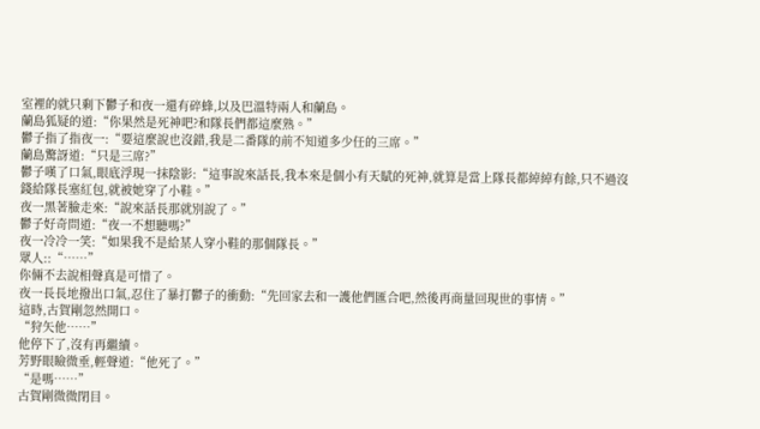室裡的就只剩下鬱子和夜一還有碎蜂,以及巴溫特兩人和蘭島。
蘭島狐疑的道:“你果然是死神吧?和隊長們都這麼熟。”
鬱子指了指夜一:“要這麼說也沒錯,我是二番隊的前不知道多少任的三席。”
蘭島驚訝道:“只是三席?”
鬱子嘆了口氣,眼底浮現一抹陰影:“這事說來話長,我本來是個小有天賦的死神,就算是當上隊長都綽綽有餘,只不過沒錢給隊長塞紅包,就被她穿了小鞋。”
夜一黑著臉走來:“說來話長那就別說了。”
鬱子好奇問道:“夜一不想聽嗎?”
夜一冷冷一笑:“如果我不是給某人穿小鞋的那個隊長。”
眾人::“……”
你倆不去說相聲真是可惜了。
夜一長長地撥出口氣,忍住了暴打鬱子的衝動:“先回家去和一護他們匯合吧,然後再商量回現世的事情。”
這時,古賀剛忽然開口。
“狩矢他……”
他停下了,沒有再繼續。
芳野眼瞼微垂,輕聲道:“他死了。”
“是嗎……”
古賀剛微微閉目。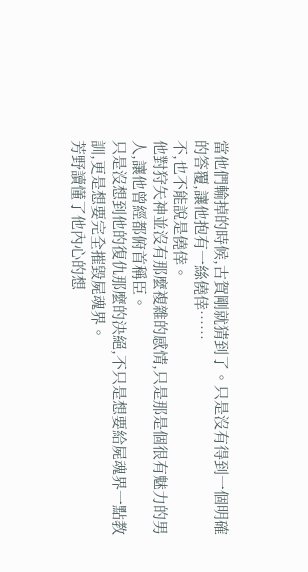當他們輸掉的時候,古賀剛就猜到了。只是沒有得到一個明確的答覆,讓他抱有一絲僥倖……
不,也不能說是僥倖。
他對狩矢神並沒有那麼複雜的感情,只是那是個很有魅力的男人,讓他曾經都俯首稱臣。
只是沒想到他的復仇那麼的決絕,不只是想要給屍魂界一點教訓,更是想要完全摧毀屍魂界。
芳野讀懂了他內心的想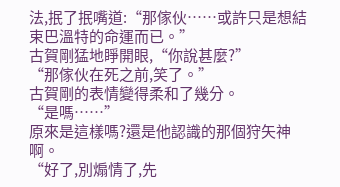法,抿了抿嘴道:“那傢伙……或許只是想結束巴溫特的命運而已。”
古賀剛猛地睜開眼,“你說甚麼?”
“那傢伙在死之前,笑了。”
古賀剛的表情變得柔和了幾分。
“是嗎……”
原來是這樣嗎?還是他認識的那個狩矢神啊。
“好了,別煽情了,先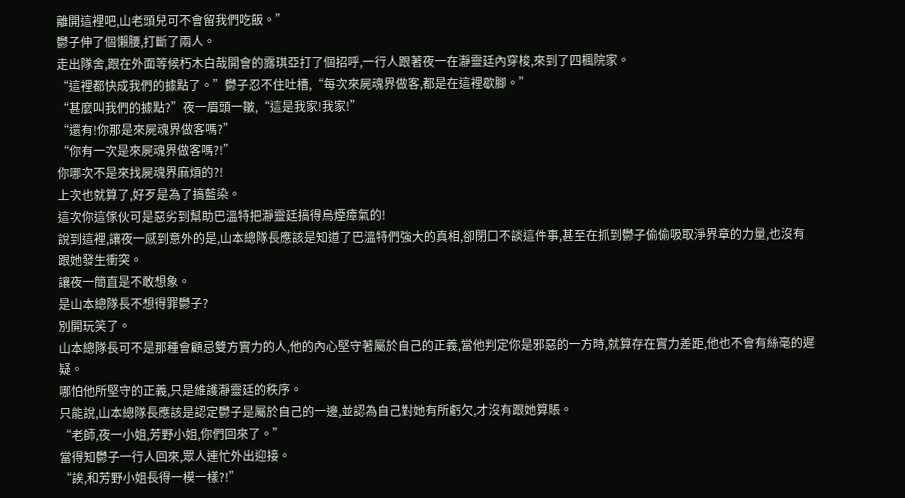離開這裡吧,山老頭兒可不會留我們吃飯。”
鬱子伸了個懶腰,打斷了兩人。
走出隊舍,跟在外面等候朽木白哉開會的露琪亞打了個招呼,一行人跟著夜一在瀞靈廷內穿梭,來到了四楓院家。
“這裡都快成我們的據點了。”鬱子忍不住吐槽,“每次來屍魂界做客,都是在這裡歇腳。”
“甚麼叫我們的據點?”夜一眉頭一皺,“這是我家!我家!”
“還有!你那是來屍魂界做客嗎?”
“你有一次是來屍魂界做客嗎?!”
你哪次不是來找屍魂界麻煩的?!
上次也就算了,好歹是為了搞藍染。
這次你這傢伙可是惡劣到幫助巴溫特把瀞靈廷搞得烏煙瘴氣的!
說到這裡,讓夜一感到意外的是,山本總隊長應該是知道了巴溫特們強大的真相,卻閉口不談這件事,甚至在抓到鬱子偷偷吸取淨界章的力量,也沒有跟她發生衝突。
讓夜一簡直是不敢想象。
是山本總隊長不想得罪鬱子?
別開玩笑了。
山本總隊長可不是那種會顧忌雙方實力的人,他的內心堅守著屬於自己的正義,當他判定你是邪惡的一方時,就算存在實力差距,他也不會有絲毫的遲疑。
哪怕他所堅守的正義,只是維護瀞靈廷的秩序。
只能說,山本總隊長應該是認定鬱子是屬於自己的一邊,並認為自己對她有所虧欠,才沒有跟她算賬。
“老師,夜一小姐,芳野小姐,你們回來了。”
當得知鬱子一行人回來,眾人連忙外出迎接。
“誒,和芳野小姐長得一模一樣?!”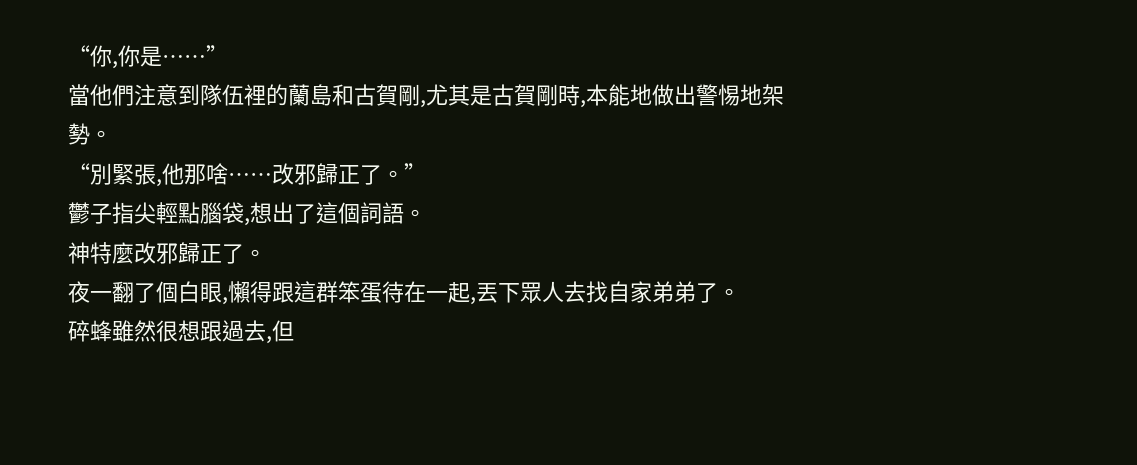“你,你是……”
當他們注意到隊伍裡的蘭島和古賀剛,尤其是古賀剛時,本能地做出警惕地架勢。
“別緊張,他那啥……改邪歸正了。”
鬱子指尖輕點腦袋,想出了這個詞語。
神特麼改邪歸正了。
夜一翻了個白眼,懶得跟這群笨蛋待在一起,丟下眾人去找自家弟弟了。
碎蜂雖然很想跟過去,但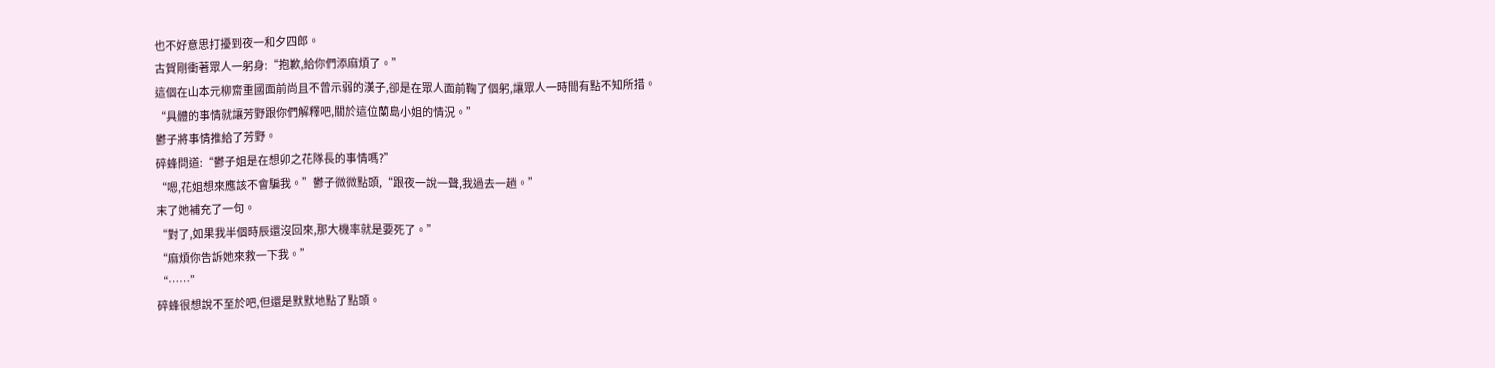也不好意思打擾到夜一和夕四郎。
古賀剛衝著眾人一躬身:“抱歉,給你們添麻煩了。”
這個在山本元柳齋重國面前尚且不曾示弱的漢子,卻是在眾人面前鞠了個躬,讓眾人一時間有點不知所措。
“具體的事情就讓芳野跟你們解釋吧,關於這位蘭島小姐的情況。”
鬱子將事情推給了芳野。
碎蜂問道:“鬱子姐是在想卯之花隊長的事情嗎?”
“嗯,花姐想來應該不會騙我。”鬱子微微點頭,“跟夜一說一聲,我過去一趟。”
末了她補充了一句。
“對了,如果我半個時辰還沒回來,那大機率就是要死了。”
“麻煩你告訴她來救一下我。”
“……”
碎蜂很想說不至於吧,但還是默默地點了點頭。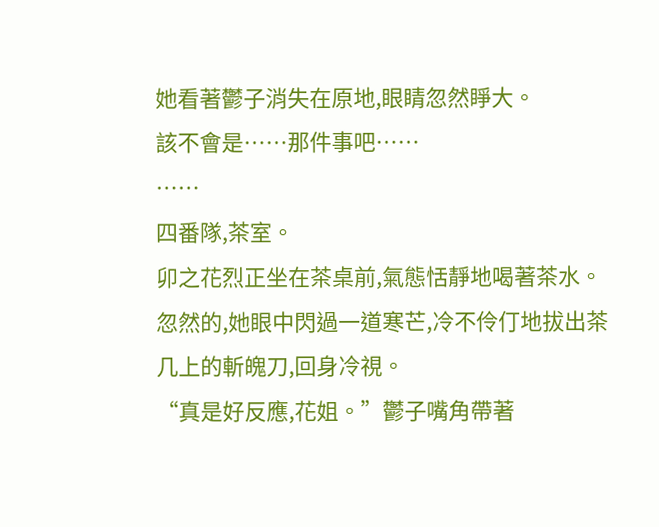她看著鬱子消失在原地,眼睛忽然睜大。
該不會是……那件事吧……
……
四番隊,茶室。
卯之花烈正坐在茶桌前,氣態恬靜地喝著茶水。
忽然的,她眼中閃過一道寒芒,冷不伶仃地拔出茶几上的斬魄刀,回身冷視。
“真是好反應,花姐。”鬱子嘴角帶著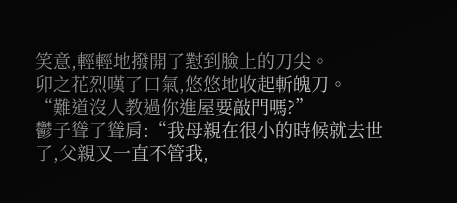笑意,輕輕地撥開了懟到臉上的刀尖。
卯之花烈嘆了口氣,悠悠地收起斬魄刀。
“難道沒人教過你進屋要敲門嗎?”
鬱子聳了聳肩:“我母親在很小的時候就去世了,父親又一直不管我,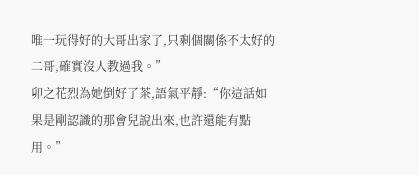唯一玩得好的大哥出家了,只剩個關係不太好的二哥,確實沒人教過我。”
卯之花烈為她倒好了茶,語氣平靜:“你這話如果是剛認識的那會兒說出來,也許還能有點用。”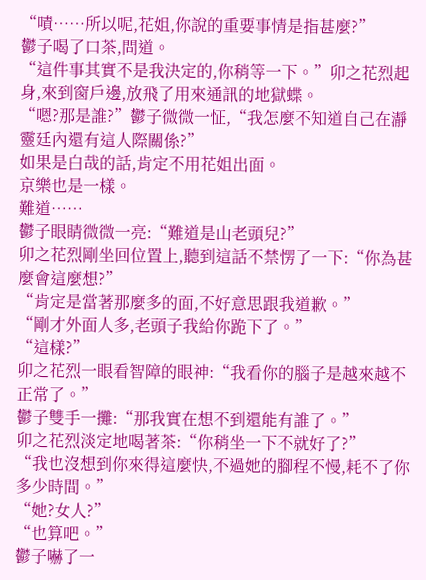“嘖……所以呢,花姐,你說的重要事情是指甚麼?”
鬱子喝了口茶,問道。
“這件事其實不是我決定的,你稍等一下。”卯之花烈起身,來到窗戶邊,放飛了用來通訊的地獄蝶。
“嗯?那是誰?”鬱子微微一怔,“我怎麼不知道自己在瀞靈廷內還有這人際關係?”
如果是白哉的話,肯定不用花姐出面。
京樂也是一樣。
難道……
鬱子眼睛微微一亮:“難道是山老頭兒?”
卯之花烈剛坐回位置上,聽到這話不禁愣了一下:“你為甚麼會這麼想?”
“肯定是當著那麼多的面,不好意思跟我道歉。”
“剛才外面人多,老頭子我給你跪下了。”
“這樣?”
卯之花烈一眼看智障的眼神:“我看你的腦子是越來越不正常了。”
鬱子雙手一攤:“那我實在想不到還能有誰了。”
卯之花烈淡定地喝著茶:“你稍坐一下不就好了?”
“我也沒想到你來得這麼快,不過她的腳程不慢,耗不了你多少時間。”
“她?女人?”
“也算吧。”
鬱子嚇了一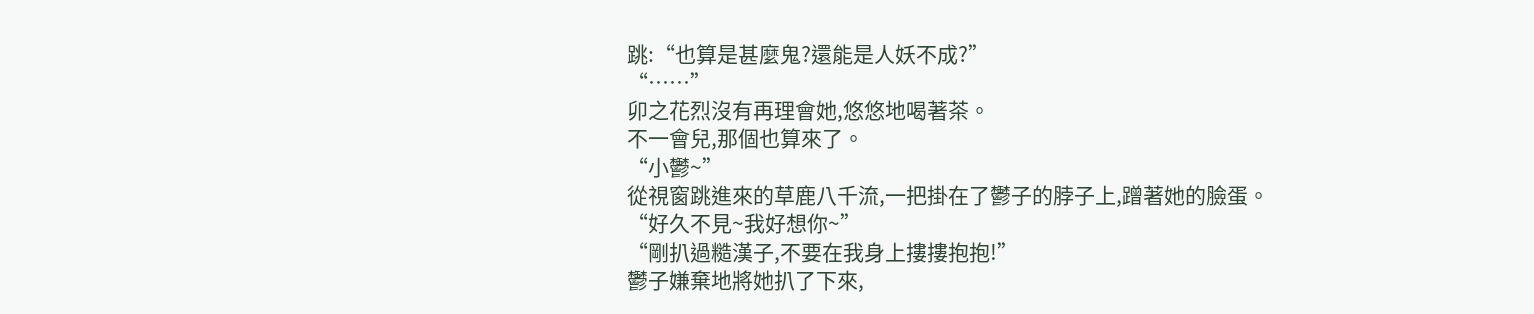跳:“也算是甚麼鬼?還能是人妖不成?”
“……”
卯之花烈沒有再理會她,悠悠地喝著茶。
不一會兒,那個也算來了。
“小鬱~”
從視窗跳進來的草鹿八千流,一把掛在了鬱子的脖子上,蹭著她的臉蛋。
“好久不見~我好想你~”
“剛扒過糙漢子,不要在我身上摟摟抱抱!”
鬱子嫌棄地將她扒了下來,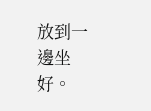放到一邊坐好。